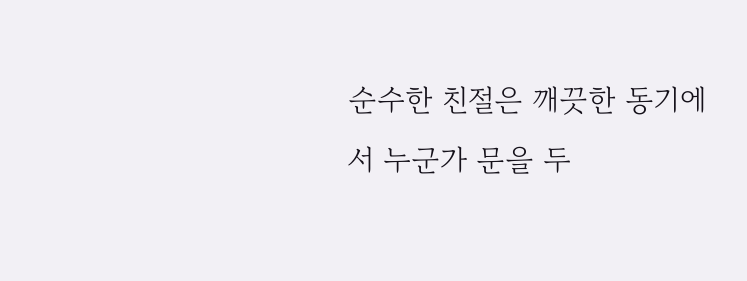순수한 친절은 깨끗한 동기에서 누군가 문을 두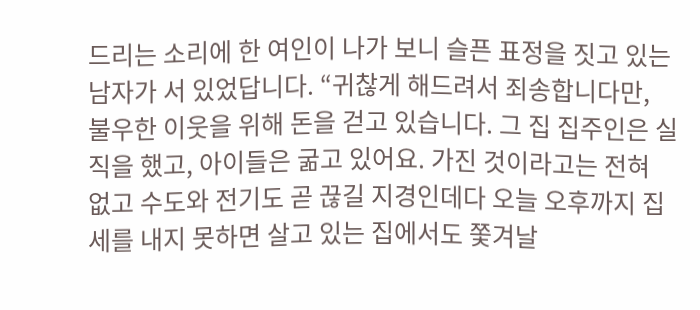드리는 소리에 한 여인이 나가 보니 슬픈 표정을 짓고 있는 남자가 서 있었답니다. “귀찮게 해드려서 죄송합니다만, 불우한 이웃을 위해 돈을 걷고 있습니다. 그 집 집주인은 실직을 했고, 아이들은 굶고 있어요. 가진 것이라고는 전혀 없고 수도와 전기도 곧 끊길 지경인데다 오늘 오후까지 집세를 내지 못하면 살고 있는 집에서도 쫓겨날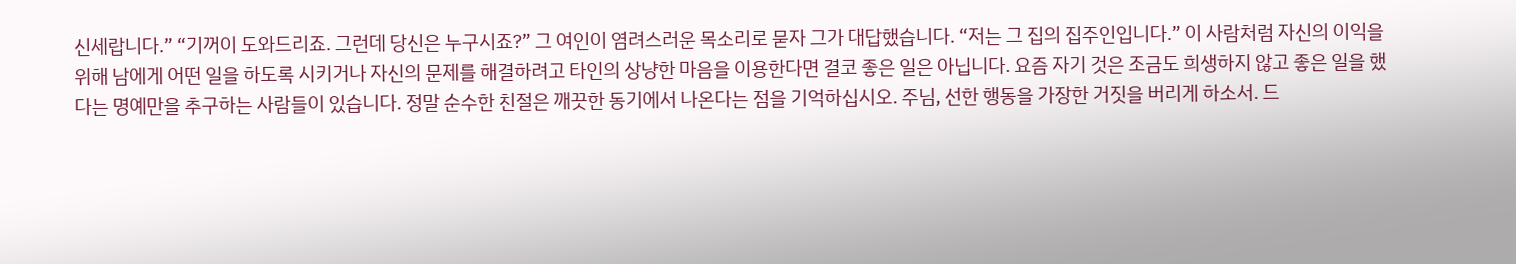신세랍니다.” “기꺼이 도와드리죠. 그런데 당신은 누구시죠?” 그 여인이 염려스러운 목소리로 묻자 그가 대답했습니다. “저는 그 집의 집주인입니다.” 이 사람처럼 자신의 이익을 위해 남에게 어떤 일을 하도록 시키거나 자신의 문제를 해결하려고 타인의 상냥한 마음을 이용한다면 결코 좋은 일은 아닙니다. 요즘 자기 것은 조금도 희생하지 않고 좋은 일을 했다는 명예만을 추구하는 사람들이 있습니다. 정말 순수한 친절은 깨끗한 동기에서 나온다는 점을 기억하십시오. 주님, 선한 행동을 가장한 거짓을 버리게 하소서. 드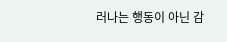러나는 행동이 아닌 감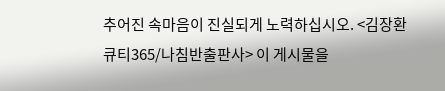추어진 속마음이 진실되게 노력하십시오. <김장환 큐티365/나침반출판사> 이 게시물을